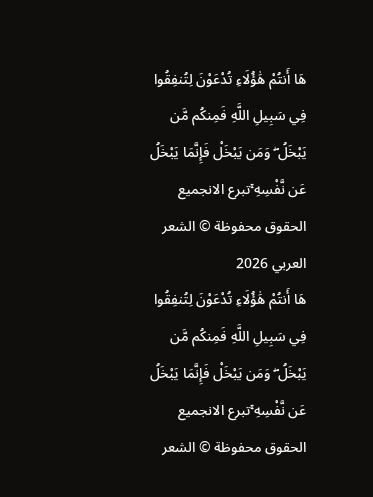هَا أَنتُمْ هَٰؤُلَاءِ تُدْعَوْنَ لِتُنفِقُوا فِي سَبِيلِ اللَّهِ فَمِنكُم مَّن يَبْخَلُ ۖ وَمَن يَبْخَلْ فَإِنَّمَا يَبْخَلُ عَن نَّفْسِهِ ۚتبرع الانجميع الحقوق محفوظة © الشعر العربي 2026
هَا أَنتُمْ هَٰؤُلَاءِ تُدْعَوْنَ لِتُنفِقُوا فِي سَبِيلِ اللَّهِ فَمِنكُم مَّن يَبْخَلُ ۖ وَمَن يَبْخَلْ فَإِنَّمَا يَبْخَلُ عَن نَّفْسِهِ ۚتبرع الانجميع الحقوق محفوظة © الشعر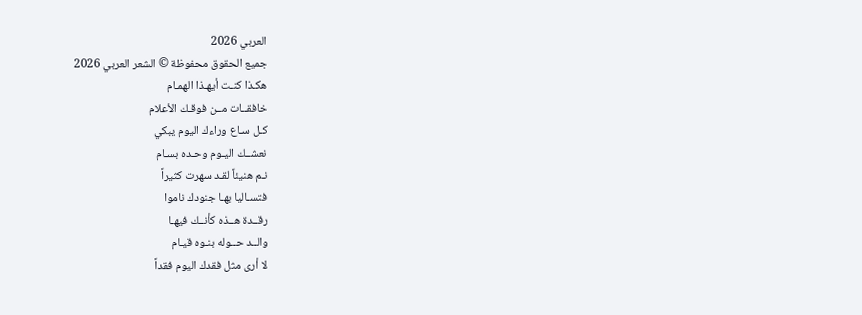العربي 2026
جميع الحقوق محفوظة © الشعر العربي 2026
هكـذا كنـت أيهـذا الهمـام
خافقــات مــن فوقـك الأعلام
كـل سـاع وراءك اليوم يبكي
نعشــك اليـوم وحـده بسـام
نـم هنيئاً لقـد سهرت كثيراً
فتسـاليا بهـا جنودك ناموا
رقــدة هــذه كأنــك فيهـا
والــد حــوله بنـوه قيـام
لا أرى مثل فقدك اليوم فقداً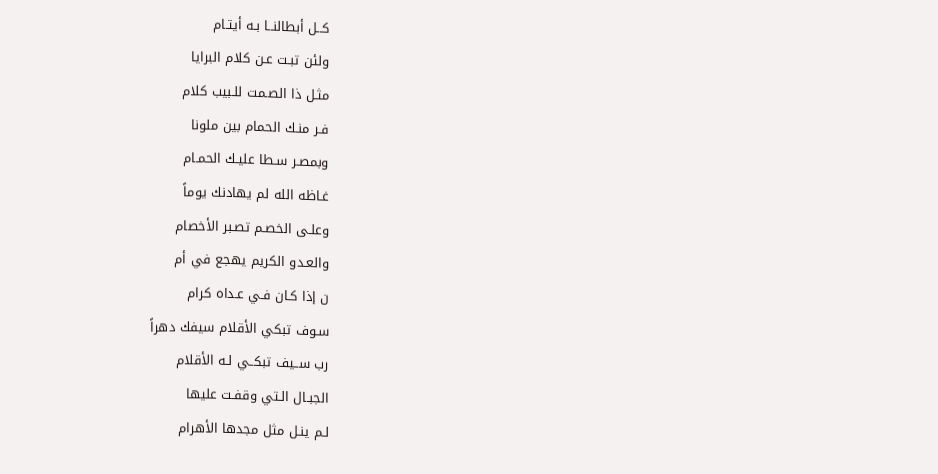كــل أبطالنــا بـه أيتـام
ولئن تبـت عـن كلام البرايا
مثـل ذا الصـمت للـبيب كلام
فـر منـك الحمام بين ملونا
وبمصـر سـطا عليـك الحمـام
غـاظه الله لم يهادنك يوماً
وعلـى الخصـم تصـبر الأخصام
والعـدو الكريم يهجع في أم
ن إذا كـان فـي عـداه كرام
سـوف تبكي الأقلام سيفك دهراً
رب ســيف تبكــي لـه الأقلام
الجبـال الـتي وقفـت عليها
لـم ينـل مثل مجدها الأهرام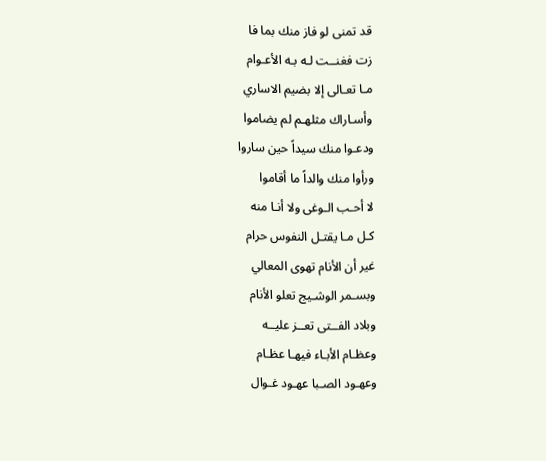قد تمنى لو فاز منك بما فا
زت فغنــت لـه بـه الأعـوام
مـا تعـالى إلا بضيم الاساري
وأسـاراك مثلهـم لم يضاموا
ودعـوا منك سيداً حين ساروا
ورأوا منك والداً ما أقاموا
لا أحـب الـوغى ولا أنـا منه
كـل مـا يقتـل النفوس حرام
غير أن الأنام تهوى المعالي
وبسـمر الوشـيج تعلو الأنام
وبلاد الفــتى تعــز عليــه
وعظـام الأبـاء فيهـا عظـام
وعهـود الصـبا عهـود غـوال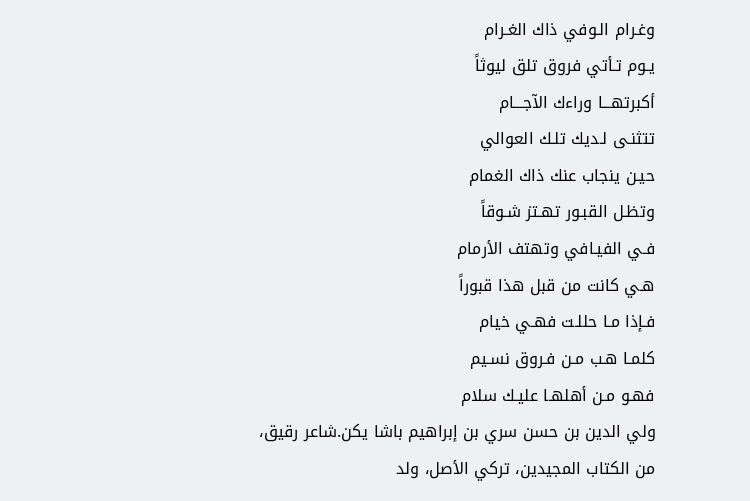وغـرام الـوفي ذاك الغـرام
يـوم تـأتي فروق تلق ليوثاً
أكبرتهـــا وراءك الآجـــام
تتثنـى لـديك تلـك العوالي
حيـن ينجاب عنك ذاك الغمام
وتظـل القبـور تهـتز شـوقاً
فـي الفيـافي وتهتف الأرمام
هـي كانت من قبل هذا قبوراً
فـإذا مـا حللـت فهـي خيام
كلمـا هـب مـن فـروق نسـيم
فهـو مـن أهلهـا عليـك سلام
ولي الدين بن حسن سري بن إبراهيم باشا يكن.شاعر رقيق، من الكتاب المجيدين، تركي الأصل، ولد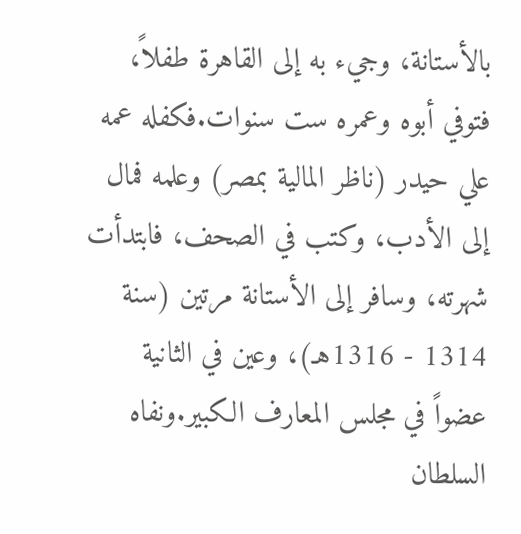بالأستانة، وجيء به إلى القاهرة طفلاً، فتوفي أبوه وعمره ست سنوات.فكفله عمه علي حيدر (ناظر المالية بمصر) وعلمه فمال إلى الأدب، وكتب في الصحف، فابتدأت شهرته، وسافر إلى الأستانة مرتين (سنة 1314 - 1316هـ)، وعين في الثانية عضواً في مجلس المعارف الكبير.ونفاه السلطان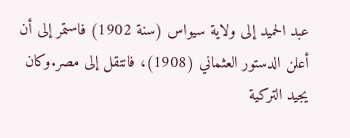عبد الحميد إلى ولاية سيواس (سنة 1902) فاستمر إلى أن أعلن الدستور العثماني (1908)، فانتقل إلى مصر.وكان يجيد التركية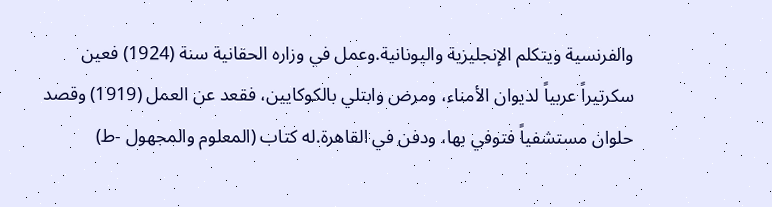والفرنسية ويتكلم الإنجليزية واليونانية.وعمل في وزاره الحقانية سنة (1924) فعين سكرتيراً عربياً لديوان الأمناء، ومرض وابتلي بالكوكايين، فقعد عن العمل (1919) وقصد حلوان مستشفياً فتوفي بها، ودفن في القاهرة.له كتاب (المعلوم والمجهول -ط)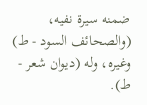ضمنه سيرة نفيه، (والصحائف السود - ط) وغيره، وله (ديوان شعر - ط).